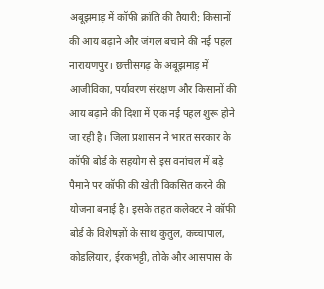अबूझमाड़ में कॉफी क्रांति की तैयारी: किसानों की आय बढ़ाने और जंगल बचाने की नई पहल
नारायणपुर। छत्तीसगढ़ के अबूझमाड़ में आजीविका, पर्यावरण संरक्षण और किसानों की आय बढ़ाने की दिशा में एक नई पहल शुरू होने जा रही है। जिला प्रशासन ने भारत सरकार के कॉफी बोर्ड के सहयोग से इस वनांचल में बड़े पैमाने पर कॉफी की खेती विकसित करने की योजना बनाई है। इसके तहत कलेक्टर ने कॉफी बोर्ड के विशेषज्ञों के साथ कुतुल, कच्चापाल, कोडलियार, ईरकभट्टी, तोके और आसपास के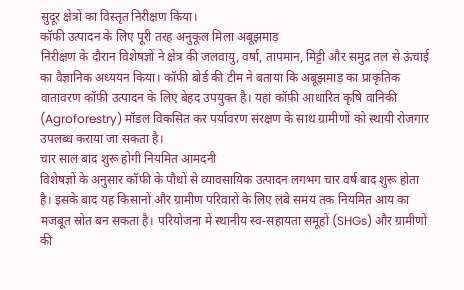सुदूर क्षेत्रों का विस्तृत निरीक्षण किया।
कॉफी उत्पादन के लिए पूरी तरह अनुकूल मिला अबूझमाड़
निरीक्षण के दौरान विशेषज्ञों ने क्षेत्र की जलवायु, वर्षा, तापमान, मिट्टी और समुद्र तल से ऊंचाई का वैज्ञानिक अध्ययन किया। कॉफी बोर्ड की टीम ने बताया कि अबूझमाड़ का प्राकृतिक वातावरण कॉफी उत्पादन के लिए बेहद उपयुक्त है। यहां कॉफी आधारित कृषि वानिकी (Agroforestry) मॉडल विकसित कर पर्यावरण संरक्षण के साथ ग्रामीणों को स्थायी रोजगार उपलब्ध कराया जा सकता है।
चार साल बाद शुरू होगी नियमित आमदनी
विशेषज्ञों के अनुसार कॉफी के पौधों से व्यावसायिक उत्पादन लगभग चार वर्ष बाद शुरू होता है। इसके बाद यह किसानों और ग्रामीण परिवारों के लिए लंबे समय तक नियमित आय का मजबूत स्रोत बन सकता है। परियोजना में स्थानीय स्व-सहायता समूहों (SHGs) और ग्रामीणों की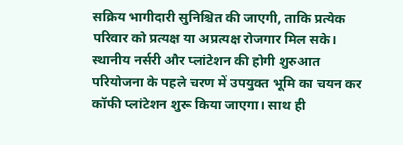सक्रिय भागीदारी सुनिश्चित की जाएगी, ताकि प्रत्येक परिवार को प्रत्यक्ष या अप्रत्यक्ष रोजगार मिल सके।
स्थानीय नर्सरी और प्लांटेशन की होगी शुरुआत
परियोजना के पहले चरण में उपयुक्त भूमि का चयन कर कॉफी प्लांटेशन शुरू किया जाएगा। साथ ही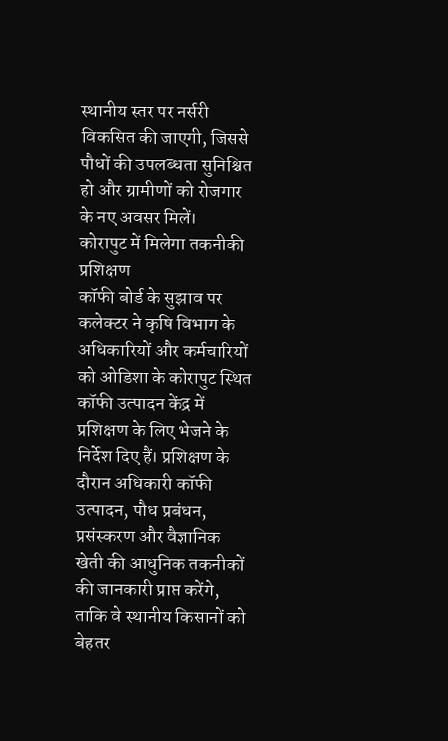स्थानीय स्तर पर नर्सरी विकसित की जाएगी, जिससे पौधों की उपलब्धता सुनिश्चित हो और ग्रामीणों को रोजगार के नए अवसर मिलें।
कोरापुट में मिलेगा तकनीकी प्रशिक्षण
कॉफी बोर्ड के सुझाव पर कलेक्टर ने कृषि विभाग के अधिकारियों और कर्मचारियों को ओडिशा के कोरापुट स्थित कॉफी उत्पादन केंद्र में प्रशिक्षण के लिए भेजने के निर्देश दिए हैं। प्रशिक्षण के दौरान अधिकारी कॉफी उत्पादन, पौध प्रबंधन, प्रसंस्करण और वैज्ञानिक खेती की आधुनिक तकनीकों की जानकारी प्राप्त करेंगे, ताकि वे स्थानीय किसानों को बेहतर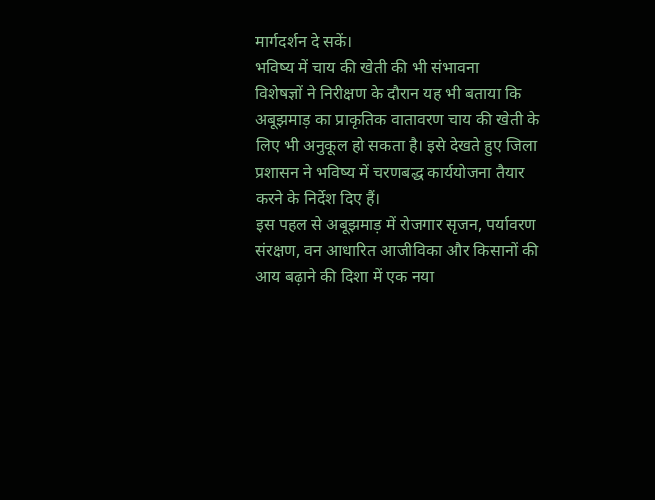मार्गदर्शन दे सकें।
भविष्य में चाय की खेती की भी संभावना
विशेषज्ञों ने निरीक्षण के दौरान यह भी बताया कि अबूझमाड़ का प्राकृतिक वातावरण चाय की खेती के लिए भी अनुकूल हो सकता है। इसे देखते हुए जिला प्रशासन ने भविष्य में चरणबद्ध कार्ययोजना तैयार करने के निर्देश दिए हैं।
इस पहल से अबूझमाड़ में रोजगार सृजन, पर्यावरण संरक्षण, वन आधारित आजीविका और किसानों की आय बढ़ाने की दिशा में एक नया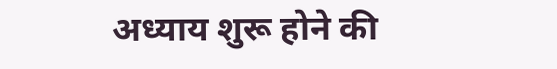अध्याय शुरू होने की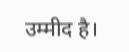उम्मीद है।